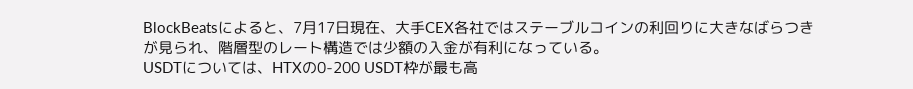BlockBeatsによると、7月17日現在、大手CEX各社ではステーブルコインの利回りに大きなばらつきが見られ、階層型のレート構造では少額の入金が有利になっている。
USDTについては、HTXの0-200 USDT枠が最も高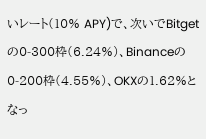いレート(10% APY)で、次いでBitgetの0-300枠(6.24%)、Binanceの0-200枠(4.55%)、OKXの1.62%となっ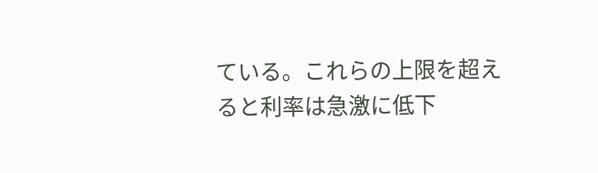ている。これらの上限を超えると利率は急激に低下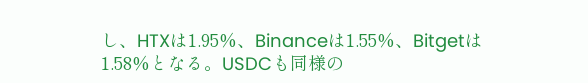し、HTXは1.95%、Binanceは1.55%、Bitgetは1.58%となる。USDCも同様の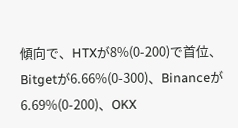傾向で、HTXが8%(0-200)で首位、Bitgetが6.66%(0-300)、Binanceが6.69%(0-200)、OKX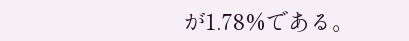が1.78%である。